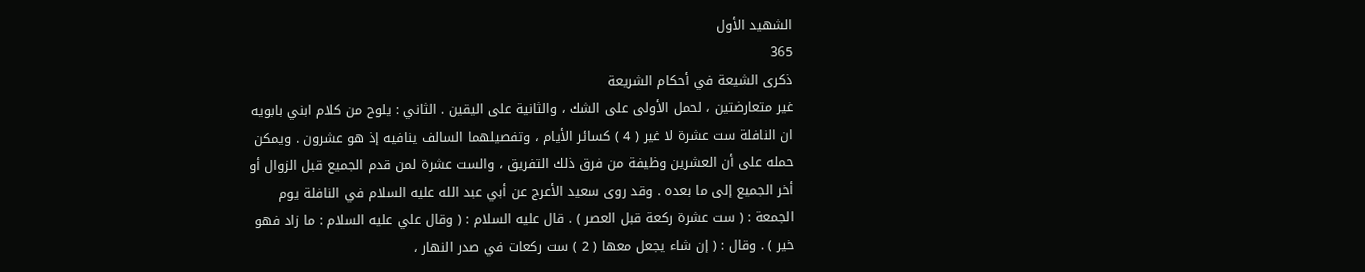الشهيد الأول
365
ذكرى الشيعة في أحكام الشريعة
غير متعارضتين ، لحمل الأولى على الشك ، والثانية على اليقين . الثاني : يلوح من كلام ابني بابويه ان النافلة ست عشرة لا غير ( 4 ) كسائر الأيام ، وتفصيلهما السالف ينافيه إذ هو عشرون . ويمكن حمله على أن العشرين وظيفة من فرق ذلك التفريق ، والست عشرة لمن قدم الجميع قبل الزوال أو أخر الجميع إلى ما بعده . وقد روى سعيد الأعرج عن أبي عبد الله عليه السلام في النافلة يوم الجمعة : ( ست عشرة ركعة قبل العصر ) . قال عليه السلام : ( وقال علي عليه السلام : ما زاد فهو خير ) . وقال : ( إن شاء يجعل معها ( 2 ) ست ركعات في صدر النهار ،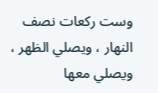وست ركعات نصف النهار ، ويصلي الظهر ، ويصلي معها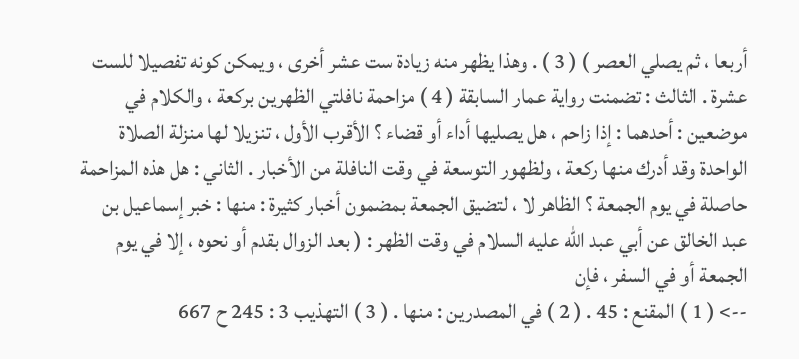أربعا ، ثم يصلي العصر ) ( 3 ) . وهذا يظهر منه زيادة ست عشر أخرى ، ويمكن كونه تفصيلا للست عشرة . الثالث : تضمنت رواية عمار السابقة ( 4 ) مزاحمة نافلتي الظهرين بركعة ، والكلام في موضعين : أحدهما : إذا زاحم ، هل يصليها أداء أو قضاء ؟ الأقرب الأول ، تنزيلا لها منزلة الصلاة الواحدة وقد أدرك منها ركعة ، ولظهور التوسعة في وقت النافلة من الأخبار . الثاني : هل هذه المزاحمة حاصلة في يوم الجمعة ؟ الظاهر لا ، لتضيق الجمعة بمضمون أخبار كثيرة : منها : خبر إسماعيل بن عبد الخالق عن أبي عبد الله عليه السلام في وقت الظهر : ( بعد الزوال بقدم أو نحوه ، إلا في يوم الجمعة أو في السفر ، فإن
--> ( 1 ) المقنع : 45 . ( 2 ) في المصدرين : منها . ( 3 ) التهذيب 3 : 245 ح 667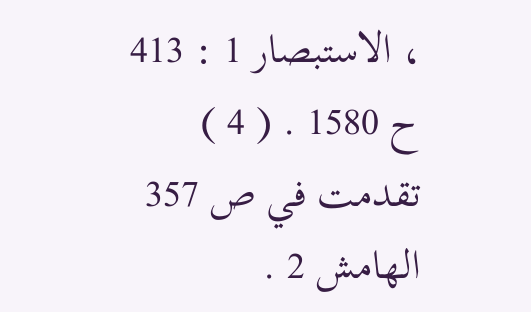، الاستبصار 1 : 413 ح 1580 . ( 4 ) تقدمت في ص 357 الهامش 2 .